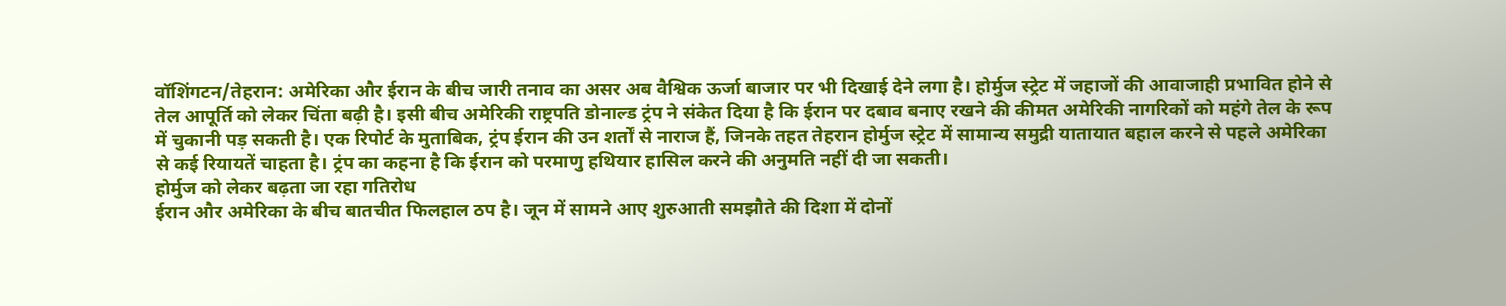वॉशिंगटन/तेहरान: अमेरिका और ईरान के बीच जारी तनाव का असर अब वैश्विक ऊर्जा बाजार पर भी दिखाई देने लगा है। होर्मुज स्ट्रेट में जहाजों की आवाजाही प्रभावित होने से तेल आपूर्ति को लेकर चिंता बढ़ी है। इसी बीच अमेरिकी राष्ट्रपति डोनाल्ड ट्रंप ने संकेत दिया है कि ईरान पर दबाव बनाए रखने की कीमत अमेरिकी नागरिकों को महंगे तेल के रूप में चुकानी पड़ सकती है। एक रिपोर्ट के मुताबिक, ट्रंप ईरान की उन शर्तों से नाराज हैं, जिनके तहत तेहरान होर्मुज स्ट्रेट में सामान्य समुद्री यातायात बहाल करने से पहले अमेरिका से कई रियायतें चाहता है। ट्रंप का कहना है कि ईरान को परमाणु हथियार हासिल करने की अनुमति नहीं दी जा सकती।
होर्मुज को लेकर बढ़ता जा रहा गतिरोध
ईरान और अमेरिका के बीच बातचीत फिलहाल ठप है। जून में सामने आए शुरुआती समझौते की दिशा में दोनों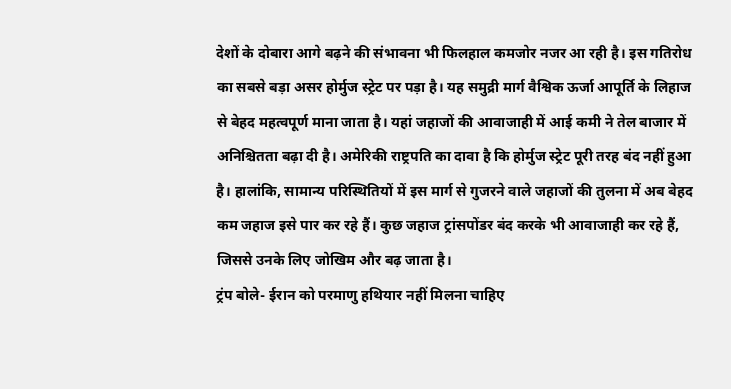देशों के दोबारा आगे बढ़ने की संभावना भी फिलहाल कमजोर नजर आ रही है। इस गतिरोध का सबसे बड़ा असर होर्मुज स्ट्रेट पर पड़ा है। यह समुद्री मार्ग वैश्विक ऊर्जा आपूर्ति के लिहाज से बेहद महत्वपूर्ण माना जाता है। यहां जहाजों की आवाजाही में आई कमी ने तेल बाजार में अनिश्चितता बढ़ा दी है। अमेरिकी राष्ट्रपति का दावा है कि होर्मुज स्ट्रेट पूरी तरह बंद नहीं हुआ है। हालांकि, सामान्य परिस्थितियों में इस मार्ग से गुजरने वाले जहाजों की तुलना में अब बेहद कम जहाज इसे पार कर रहे हैं। कुछ जहाज ट्रांसपोंडर बंद करके भी आवाजाही कर रहे हैं, जिससे उनके लिए जोखिम और बढ़ जाता है।
ट्रंप बोले- ईरान को परमाणु हथियार नहीं मिलना चाहिए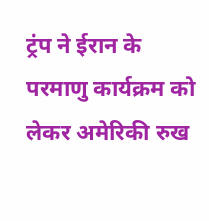ट्रंप ने ईरान के परमाणु कार्यक्रम को लेकर अमेरिकी रुख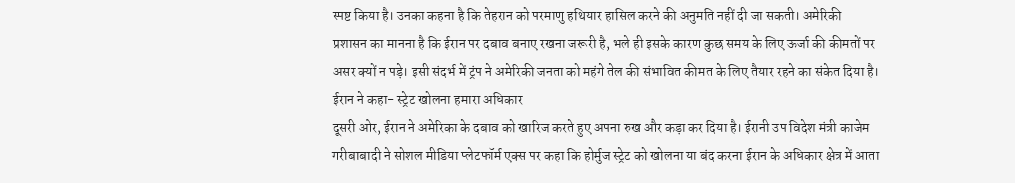स्पष्ट किया है। उनका कहना है कि तेहरान को परमाणु हथियार हासिल करने की अनुमति नहीं दी जा सकती। अमेरिकी प्रशासन का मानना है कि ईरान पर दबाव बनाए रखना जरूरी है, भले ही इसके कारण कुछ समय के लिए ऊर्जा की कीमतों पर असर क्यों न पड़े। इसी संदर्भ में ट्रंप ने अमेरिकी जनता को महंगे तेल की संभावित कीमत के लिए तैयार रहने का संकेत दिया है।
ईरान ने कहा- स्ट्रेट खोलना हमारा अधिकार
दूसरी ओर, ईरान ने अमेरिका के दबाव को खारिज करते हुए अपना रुख और कड़ा कर दिया है। ईरानी उप विदेश मंत्री काजेम गरीबाबादी ने सोशल मीडिया प्लेटफॉर्म एक्स पर कहा कि होर्मुज स्ट्रेट को खोलना या बंद करना ईरान के अधिकार क्षेत्र में आता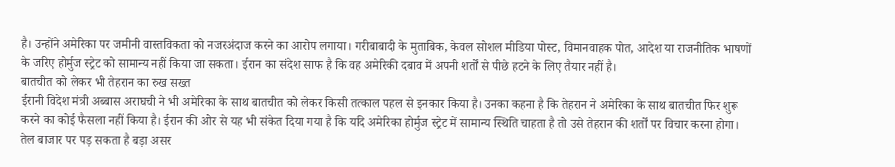है। उन्होंने अमेरिका पर जमीनी वास्तविकता को नजरअंदाज करने का आरोप लगाया। गरीबाबादी के मुताबिक, केवल सोशल मीडिया पोस्ट, विमानवाहक पोत, आदेश या राजनीतिक भाषणों के जरिए होर्मुज स्ट्रेट को सामान्य नहीं किया जा सकता। ईरान का संदेश साफ है कि वह अमेरिकी दबाव में अपनी शर्तों से पीछे हटने के लिए तैयार नहीं है।
बातचीत को लेकर भी तेहरान का रुख सख्त
ईरानी विदेश मंत्री अब्बास अराघची ने भी अमेरिका के साथ बातचीत को लेकर किसी तत्काल पहल से इनकार किया है। उनका कहना है कि तेहरान ने अमेरिका के साथ बातचीत फिर शुरू करने का कोई फैसला नहीं किया है। ईरान की ओर से यह भी संकेत दिया गया है कि यदि अमेरिका होर्मुज स्ट्रेट में सामान्य स्थिति चाहता है तो उसे तेहरान की शर्तों पर विचार करना होगा।
तेल बाजार पर पड़ सकता है बड़ा असर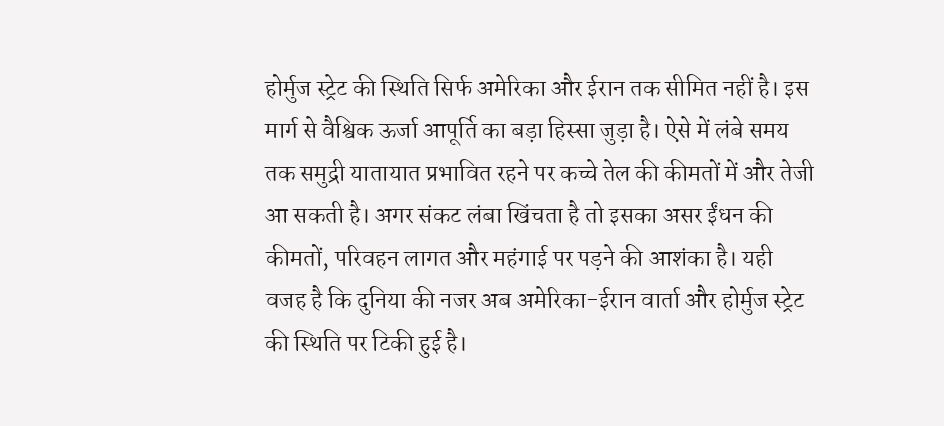होर्मुज स्ट्रेट की स्थिति सिर्फ अमेरिका और ईरान तक सीमित नहीं है। इस मार्ग से वैश्विक ऊर्जा आपूर्ति का बड़ा हिस्सा जुड़ा है। ऐसे में लंबे समय तक समुद्री यातायात प्रभावित रहने पर कच्चे तेल की कीमतों में और तेजी आ सकती है। अगर संकट लंबा खिंचता है तो इसका असर ईंधन की कीमतों, परिवहन लागत और महंगाई पर पड़ने की आशंका है। यही वजह है कि दुनिया की नजर अब अमेरिका-ईरान वार्ता और होर्मुज स्ट्रेट की स्थिति पर टिकी हुई है।